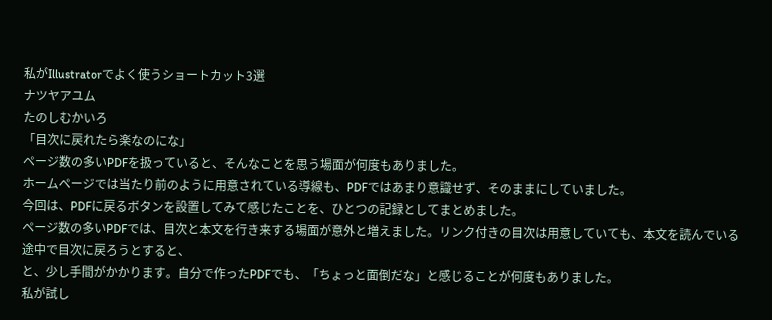私がIllustratorでよく使うショートカット3選
ナツヤアユム
たのしむかいろ
「目次に戻れたら楽なのにな」
ページ数の多いPDFを扱っていると、そんなことを思う場面が何度もありました。
ホームページでは当たり前のように用意されている導線も、PDFではあまり意識せず、そのままにしていました。
今回は、PDFに戻るボタンを設置してみて感じたことを、ひとつの記録としてまとめました。
ページ数の多いPDFでは、目次と本文を行き来する場面が意外と増えました。リンク付きの目次は用意していても、本文を読んでいる途中で目次に戻ろうとすると、
と、少し手間がかかります。自分で作ったPDFでも、「ちょっと面倒だな」と感じることが何度もありました。
私が試し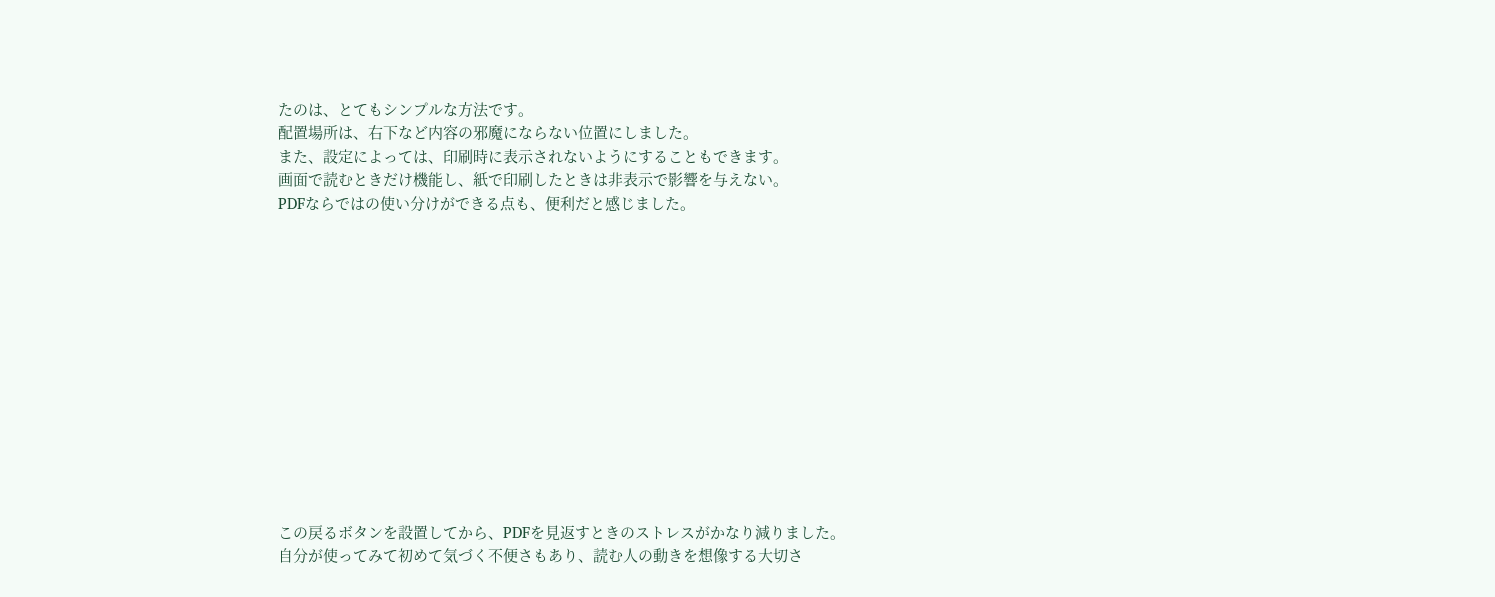たのは、とてもシンプルな方法です。
配置場所は、右下など内容の邪魔にならない位置にしました。
また、設定によっては、印刷時に表示されないようにすることもできます。
画面で読むときだけ機能し、紙で印刷したときは非表示で影響を与えない。
PDFならではの使い分けができる点も、便利だと感じました。













この戻るボタンを設置してから、PDFを見返すときのストレスがかなり減りました。
自分が使ってみて初めて気づく不便さもあり、読む人の動きを想像する大切さ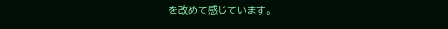を改めて感じています。